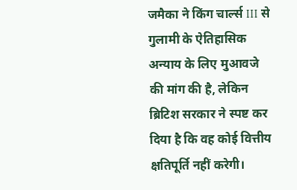जमैका ने किंग चार्ल्स III से गुलामी के ऐतिहासिक अन्याय के लिए मुआवजे की मांग की है, लेकिन ब्रिटिश सरकार ने स्पष्ट कर दिया है कि वह कोई वित्तीय क्षतिपूर्ति नहीं करेगी।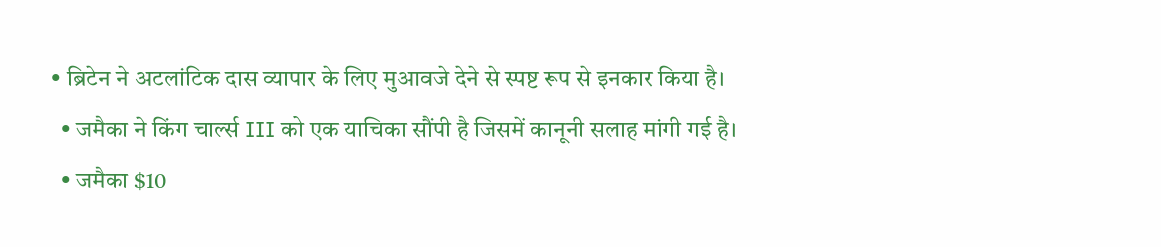• ब्रिटेन ने अटलांटिक दास व्यापार के लिए मुआवजे देने से स्पष्ट रूप से इनकार किया है।
  • जमैका ने किंग चार्ल्स III को एक याचिका सौंपी है जिसमें कानूनी सलाह मांगी गई है।
  • जमैका $10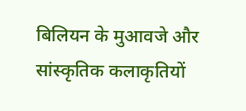बिलियन के मुआवजे और सांस्कृतिक कलाकृतियों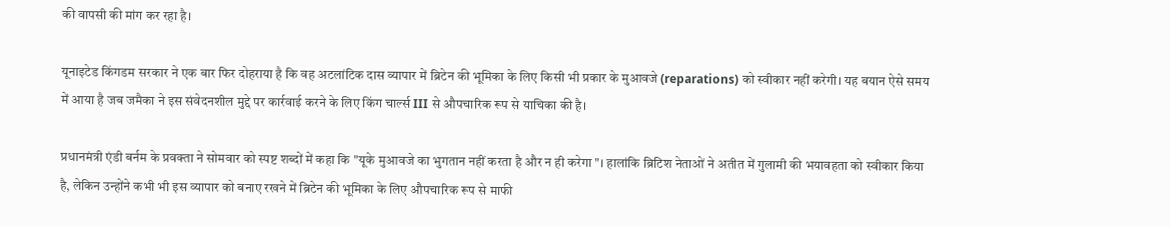की वापसी की मांग कर रहा है।

यूनाइटेड किंगडम सरकार ने एक बार फिर दोहराया है कि वह अटलांटिक दास व्यापार में ब्रिटेन की भूमिका के लिए किसी भी प्रकार के मुआवजे (reparations) को स्वीकार नहीं करेगी। यह बयान ऐसे समय में आया है जब जमैका ने इस संवेदनशील मुद्दे पर कार्रवाई करने के लिए किंग चार्ल्स III से औपचारिक रूप से याचिका की है।

प्रधानमंत्री एंडी बर्नम के प्रवक्ता ने सोमवार को स्पष्ट शब्दों में कहा कि "यूके मुआवजे का भुगतान नहीं करता है और न ही करेगा"। हालांकि ब्रिटिश नेताओं ने अतीत में गुलामी की भयावहता को स्वीकार किया है, लेकिन उन्होंने कभी भी इस व्यापार को बनाए रखने में ब्रिटेन की भूमिका के लिए औपचारिक रूप से माफी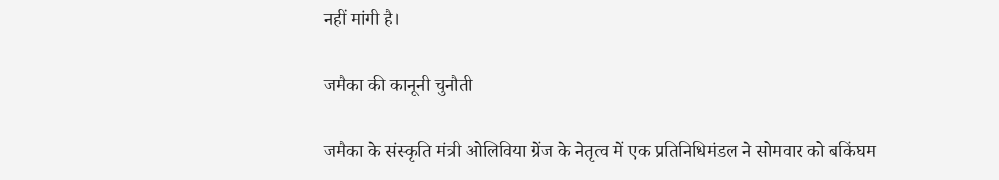नहीं मांगी है।

जमैका की कानूनी चुनौती

जमैका के संस्कृति मंत्री ओलिविया ग्रेंज के नेतृत्व में एक प्रतिनिधिमंडल ने सोमवार को बकिंघम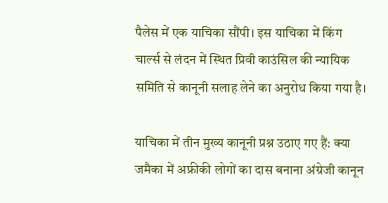पैलेस में एक याचिका सौंपी। इस याचिका में किंग चार्ल्स से लंदन में स्थित प्रिवी काउंसिल की न्यायिक समिति से कानूनी सलाह लेने का अनुरोध किया गया है।

याचिका में तीन मुख्य कानूनी प्रश्न उठाए गए हैं: क्या जमैका में अफ्रीकी लोगों का दास बनाना अंग्रेजी कानून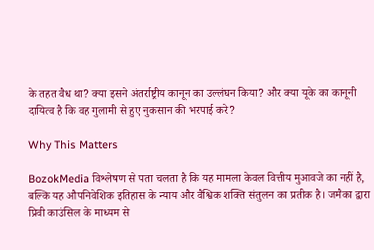के तहत वैध था? क्या इसने अंतर्राष्ट्रीय कानून का उल्लंघन किया? और क्या यूके का कानूनी दायित्व है कि वह गुलामी से हुए नुकसान की भरपाई करे?

Why This Matters

BozokMedia विश्लेषण से पता चलता है कि यह मामला केवल वित्तीय मुआवजे का नहीं है, बल्कि यह औपनिवेशिक इतिहास के न्याय और वैश्विक शक्ति संतुलन का प्रतीक है। जमैका द्वारा प्रिवी काउंसिल के माध्यम से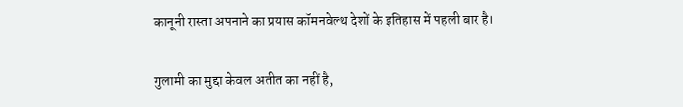कानूनी रास्ता अपनाने का प्रयास कॉमनवेल्थ देशों के इतिहास में पहली बार है।

गुलामी का मुद्दा केवल अतीत का नहीं है,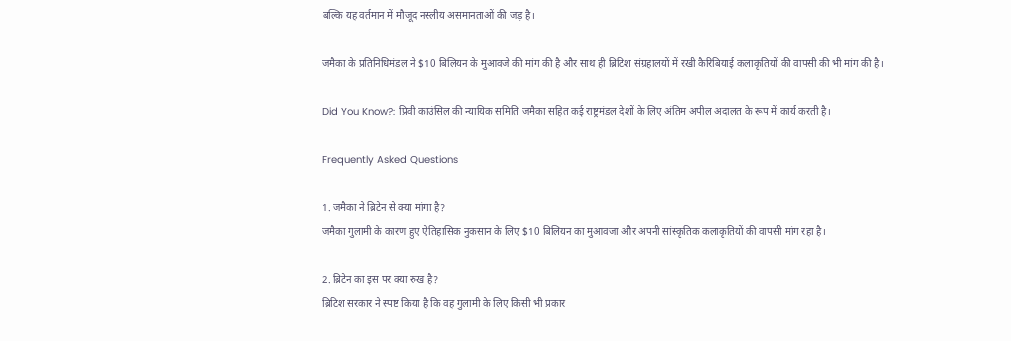बल्कि यह वर्तमान में मौजूद नस्लीय असमानताओं की जड़ है।

जमैका के प्रतिनिधिमंडल ने $10 बिलियन के मुआवजे की मांग की है और साथ ही ब्रिटिश संग्रहालयों में रखी कैरिबियाई कलाकृतियों की वापसी की भी मांग की है।

Did You Know?: प्रिवी काउंसिल की न्यायिक समिति जमैका सहित कई राष्ट्रमंडल देशों के लिए अंतिम अपील अदालत के रूप में कार्य करती है।

Frequently Asked Questions

1. जमैका ने ब्रिटेन से क्या मांगा है?
जमैका गुलामी के कारण हुए ऐतिहासिक नुकसान के लिए $10 बिलियन का मुआवजा और अपनी सांस्कृतिक कलाकृतियों की वापसी मांग रहा है।

2. ब्रिटेन का इस पर क्या रुख है?
ब्रिटिश सरकार ने स्पष्ट किया है कि वह गुलामी के लिए किसी भी प्रकार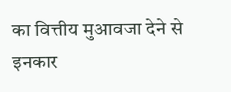का वित्तीय मुआवजा देने से इनकार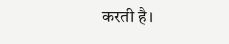करती है।